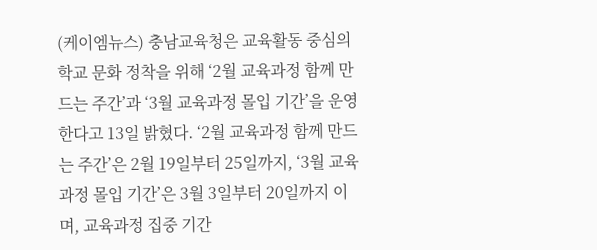(케이엠뉴스) 충남교육청은 교육활동 중심의 학교 문화 정착을 위해 ‘2월 교육과정 함께 만드는 주간’과 ‘3월 교육과정 몰입 기간’을 운영한다고 13일 밝혔다. ‘2월 교육과정 함께 만드는 주간’은 2월 19일부터 25일까지, ‘3월 교육과정 몰입 기간’은 3월 3일부터 20일까지 이며, 교육과정 집중 기간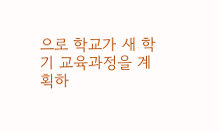으로 학교가 새 학기 교육과정을 계획하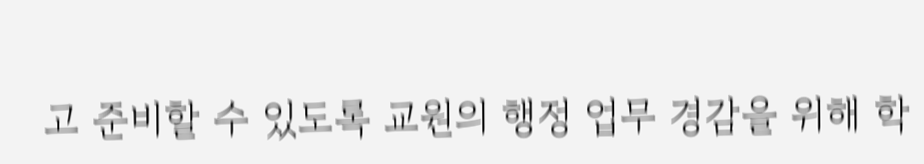고 준비할 수 있도록 교원의 행정 업무 경감을 위해 학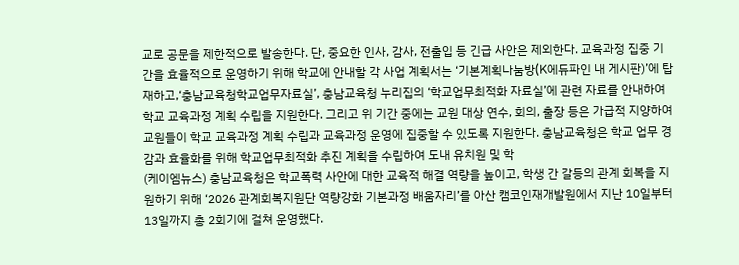교로 공문을 제한적으로 발송한다. 단, 중요한 인사, 감사, 전출입 등 긴급 사안은 제외한다. 교육과정 집중 기간을 효율적으로 운영하기 위해 학교에 안내할 각 사업 계획서는 ‘기본계획나눔방(K에듀파인 내 게시판)’에 탑재하고,‘충남교육청학교업무자료실’, 충남교육청 누리집의 ‘학교업무최적화 자료실’에 관련 자료를 안내하여 학교 교육과정 계획 수립을 지원한다. 그리고 위 기간 중에는 교원 대상 연수, 회의, 출장 등은 가급적 지양하여 교원들이 학교 교육과정 계획 수립과 교육과정 운영에 집중할 수 있도록 지원한다. 충남교육청은 학교 업무 경감과 효율화를 위해 학교업무최적화 추진 계획을 수립하여 도내 유치원 및 학
(케이엠뉴스) 충남교육청은 학교폭력 사안에 대한 교육적 해결 역량을 높이고, 학생 간 갈등의 관계 회복을 지원하기 위해 ‘2026 관계회복지원단 역량강화 기본과정 배움자리’를 아산 캠코인재개발원에서 지난 10일부터 13일까지 총 2회기에 걸쳐 운영했다.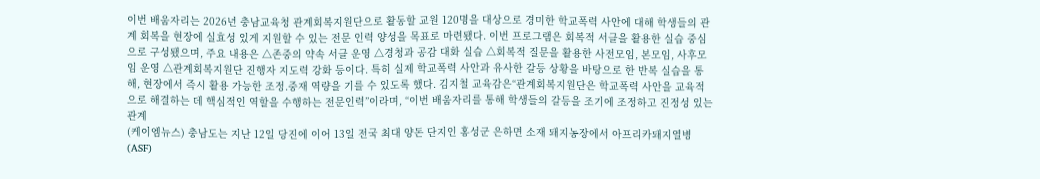이번 배움자리는 2026년 충남교육청 관계회복지원단으로 활동할 교원 120명을 대상으로 경미한 학교폭력 사안에 대해 학생들의 관계 회복을 현장에 실효성 있게 지원할 수 있는 전문 인력 양성을 목표로 마련됐다. 이번 프로그램은 회복적 서클을 활용한 실습 중심으로 구성됐으며, 주요 내용은 △존중의 약속 서클 운영 △경청과 공감 대화 실습 △회복적 질문을 활용한 사전모임, 본모임, 사후모임 운영 △관계회복지원단 진행자 지도력 강화 등이다. 특히 실제 학교폭력 사안과 유사한 갈등 상황을 바탕으로 한 반복 실습을 통해, 현장에서 즉시 활용 가능한 조정.중재 역량을 기를 수 있도록 했다. 김지철 교육감은“관계회복지원단은 학교폭력 사안을 교육적으로 해결하는 데 핵심적인 역할을 수행하는 전문인력”이라며, “이번 배움자리를 통해 학생들의 갈등을 조기에 조정하고 진정성 있는 관계
(케이엠뉴스) 충남도는 지난 12일 당진에 이어 13일 전국 최대 양돈 단지인 홍성군 은하면 소재 돼지농장에서 아프리카돼지열병(ASF)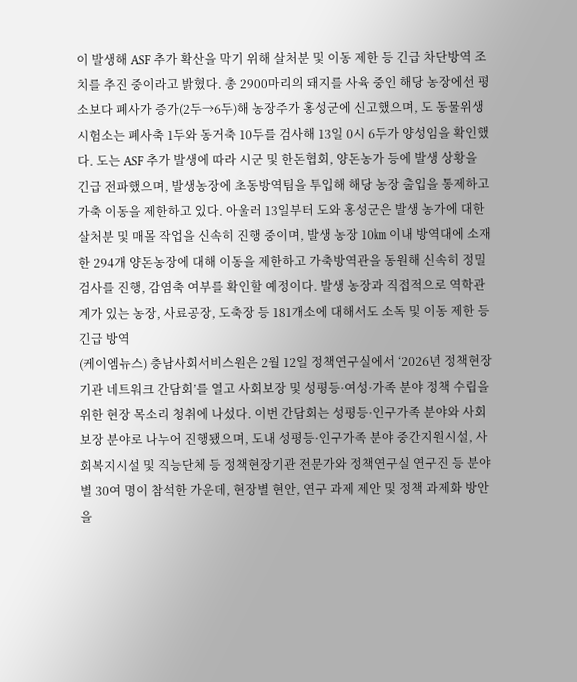이 발생해 ASF 추가 확산을 막기 위해 살처분 및 이동 제한 등 긴급 차단방역 조치를 추진 중이라고 밝혔다. 총 2900마리의 돼지를 사육 중인 해당 농장에선 평소보다 폐사가 증가(2두→6두)해 농장주가 홍성군에 신고했으며, 도 동물위생시험소는 폐사축 1두와 동거축 10두를 검사해 13일 0시 6두가 양성임을 확인했다. 도는 ASF 추가 발생에 따라 시군 및 한돈협회, 양돈농가 등에 발생 상황을 긴급 전파했으며, 발생농장에 초동방역팀을 투입해 해당 농장 출입을 통제하고 가축 이동을 제한하고 있다. 아울러 13일부터 도와 홍성군은 발생 농가에 대한 살처분 및 매몰 작업을 신속히 진행 중이며, 발생 농장 10㎞ 이내 방역대에 소재한 294개 양돈농장에 대해 이동을 제한하고 가축방역관을 동원해 신속히 정밀검사를 진행, 감염축 여부를 확인할 예정이다. 발생 농장과 직접적으로 역학관계가 있는 농장, 사료공장, 도축장 등 181개소에 대해서도 소독 및 이동 제한 등 긴급 방역
(케이엠뉴스) 충남사회서비스원은 2월 12일 정책연구실에서 ‘2026년 정책현장기관 네트워크 간담회’를 열고 사회보장 및 성평등·여성·가족 분야 정책 수립을 위한 현장 목소리 청취에 나섰다. 이번 간담회는 성평등·인구가족 분야와 사회보장 분야로 나누어 진행됐으며, 도내 성평등·인구가족 분야 중간지원시설, 사회복지시설 및 직능단체 등 정책현장기관 전문가와 정책연구실 연구진 등 분야별 30여 명이 참석한 가운데, 현장별 현안, 연구 과제 제안 및 정책 과제화 방안을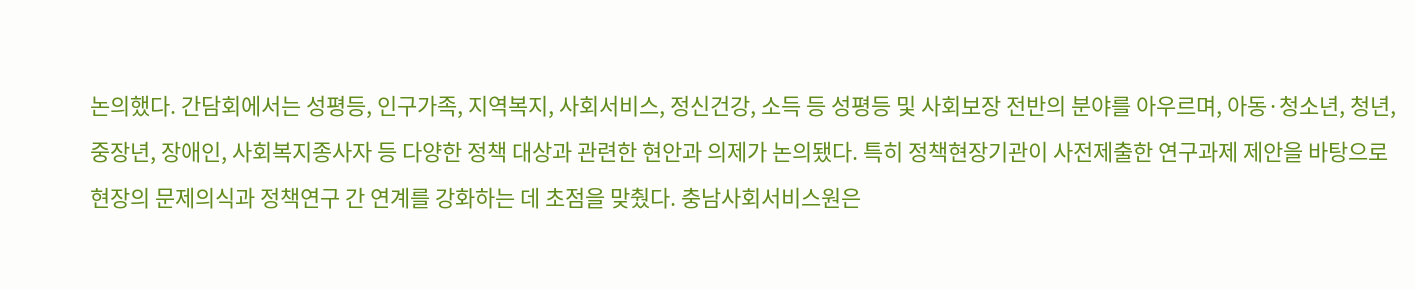논의했다. 간담회에서는 성평등, 인구가족, 지역복지, 사회서비스, 정신건강, 소득 등 성평등 및 사회보장 전반의 분야를 아우르며, 아동·청소년, 청년, 중장년, 장애인, 사회복지종사자 등 다양한 정책 대상과 관련한 현안과 의제가 논의됐다. 특히 정책현장기관이 사전제출한 연구과제 제안을 바탕으로 현장의 문제의식과 정책연구 간 연계를 강화하는 데 초점을 맞췄다. 충남사회서비스원은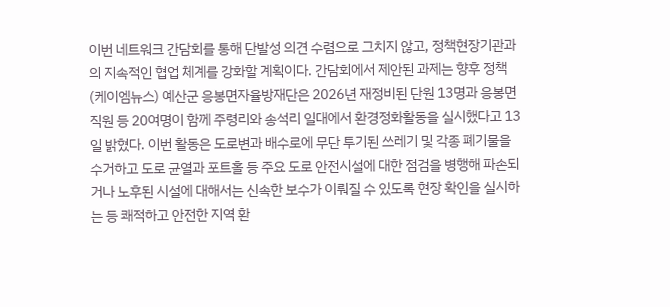이번 네트워크 간담회를 통해 단발성 의견 수렴으로 그치지 않고, 정책현장기관과의 지속적인 협업 체계를 강화할 계획이다. 간담회에서 제안된 과제는 향후 정책
(케이엠뉴스) 예산군 응봉면자율방재단은 2026년 재정비된 단원 13명과 응봉면 직원 등 20여명이 함께 주령리와 송석리 일대에서 환경정화활동을 실시했다고 13일 밝혔다. 이번 활동은 도로변과 배수로에 무단 투기된 쓰레기 및 각종 폐기물을 수거하고 도로 균열과 포트홀 등 주요 도로 안전시설에 대한 점검을 병행해 파손되거나 노후된 시설에 대해서는 신속한 보수가 이뤄질 수 있도록 현장 확인을 실시하는 등 쾌적하고 안전한 지역 환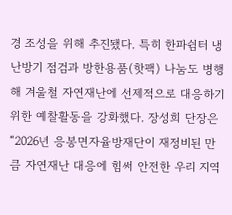경 조성을 위해 추진됐다. 특히 한파쉼터 냉난방기 점검과 방한용품(핫팩) 나눔도 병행해 겨울철 자연재난에 선제적으로 대응하기 위한 예찰활동을 강화했다. 장성희 단장은 “2026년 응봉면자율방재단이 재정비된 만큼 자연재난 대응에 힘써 안전한 우리 지역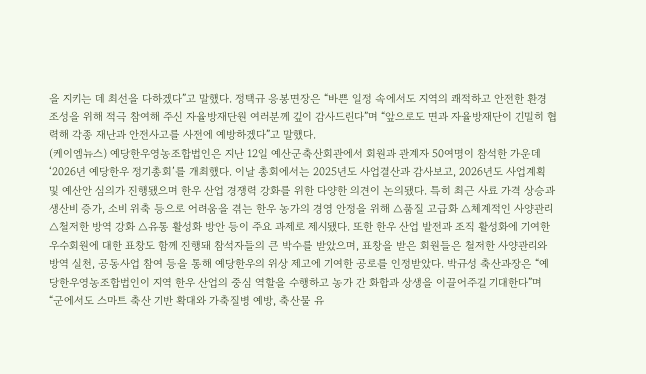을 지키는 데 최선을 다하겠다”고 말했다. 정택규 응봉면장은 “바쁜 일정 속에서도 지역의 쾌적하고 안전한 환경 조성을 위해 적극 참여해 주신 자율방재단원 여러분께 깊이 감사드린다”며 “앞으로도 면과 자율방재단이 긴밀히 협력해 각종 재난과 안전사고를 사전에 예방하겠다”고 말했다.
(케이엠뉴스) 예당한우영농조합법인은 지난 12일 예산군축산회관에서 회원과 관계자 50여명이 참석한 가운데 ‘2026년 예당한우 정기총회’를 개최했다. 이날 총회에서는 2025년도 사업결산과 감사보고, 2026년도 사업계획 및 예산안 심의가 진행됐으며 한우 산업 경쟁력 강화를 위한 다양한 의견이 논의됐다. 특히 최근 사료 가격 상승과 생산비 증가, 소비 위축 등으로 어려움을 겪는 한우 농가의 경영 안정을 위해 △품질 고급화 △체계적인 사양관리 △철저한 방역 강화 △유통 활성화 방안 등이 주요 과제로 제시됐다. 또한 한우 산업 발전과 조직 활성화에 기여한 우수회원에 대한 표창도 함께 진행돼 참석자들의 큰 박수를 받았으며, 표창을 받은 회원들은 철저한 사양관리와 방역 실천, 공동사업 참여 등을 통해 예당한우의 위상 제고에 기여한 공로를 인정받았다. 박규성 축산과장은 “예당한우영농조합법인이 지역 한우 산업의 중심 역할을 수행하고 농가 간 화합과 상생을 이끌어주길 기대한다”며 “군에서도 스마트 축산 기반 확대와 가축질병 예방, 축산물 유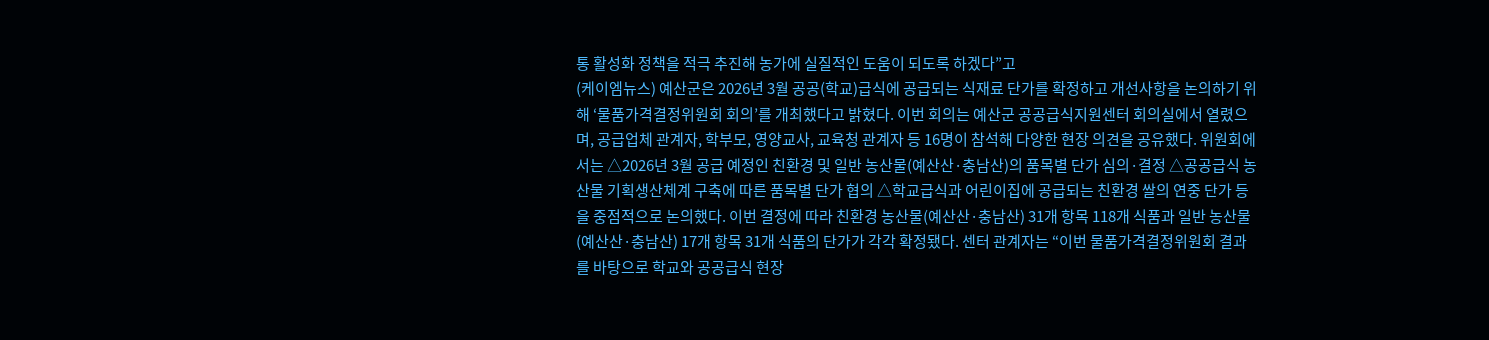통 활성화 정책을 적극 추진해 농가에 실질적인 도움이 되도록 하겠다”고
(케이엠뉴스) 예산군은 2026년 3월 공공(학교)급식에 공급되는 식재료 단가를 확정하고 개선사항을 논의하기 위해 ‘물품가격결정위원회 회의’를 개최했다고 밝혔다. 이번 회의는 예산군 공공급식지원센터 회의실에서 열렸으며, 공급업체 관계자, 학부모, 영양교사, 교육청 관계자 등 16명이 참석해 다양한 현장 의견을 공유했다. 위원회에서는 △2026년 3월 공급 예정인 친환경 및 일반 농산물(예산산·충남산)의 품목별 단가 심의·결정 △공공급식 농산물 기획생산체계 구축에 따른 품목별 단가 협의 △학교급식과 어린이집에 공급되는 친환경 쌀의 연중 단가 등을 중점적으로 논의했다. 이번 결정에 따라 친환경 농산물(예산산·충남산) 31개 항목 118개 식품과 일반 농산물(예산산·충남산) 17개 항목 31개 식품의 단가가 각각 확정됐다. 센터 관계자는 “이번 물품가격결정위원회 결과를 바탕으로 학교와 공공급식 현장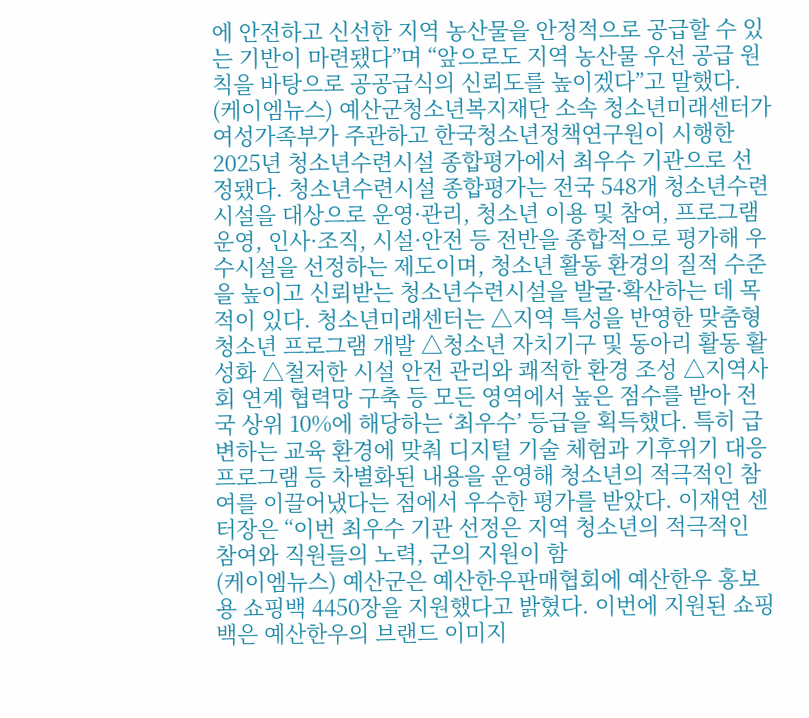에 안전하고 신선한 지역 농산물을 안정적으로 공급할 수 있는 기반이 마련됐다”며 “앞으로도 지역 농산물 우선 공급 원칙을 바탕으로 공공급식의 신뢰도를 높이겠다”고 말했다.
(케이엠뉴스) 예산군청소년복지재단 소속 청소년미래센터가 여성가족부가 주관하고 한국청소년정책연구원이 시행한 2025년 청소년수련시설 종합평가에서 최우수 기관으로 선정됐다. 청소년수련시설 종합평가는 전국 548개 청소년수련시설을 대상으로 운영·관리, 청소년 이용 및 참여, 프로그램 운영, 인사·조직, 시설·안전 등 전반을 종합적으로 평가해 우수시설을 선정하는 제도이며, 청소년 활동 환경의 질적 수준을 높이고 신뢰받는 청소년수련시설을 발굴·확산하는 데 목적이 있다. 청소년미래센터는 △지역 특성을 반영한 맞춤형 청소년 프로그램 개발 △청소년 자치기구 및 동아리 활동 활성화 △철저한 시설 안전 관리와 쾌적한 환경 조성 △지역사회 연계 협력망 구축 등 모든 영역에서 높은 점수를 받아 전국 상위 10%에 해당하는 ‘최우수’ 등급을 획득했다. 특히 급변하는 교육 환경에 맞춰 디지털 기술 체험과 기후위기 대응 프로그램 등 차별화된 내용을 운영해 청소년의 적극적인 참여를 이끌어냈다는 점에서 우수한 평가를 받았다. 이재연 센터장은 “이번 최우수 기관 선정은 지역 청소년의 적극적인 참여와 직원들의 노력, 군의 지원이 함
(케이엠뉴스) 예산군은 예산한우판매협회에 예산한우 홍보용 쇼핑백 4450장을 지원했다고 밝혔다. 이번에 지원된 쇼핑백은 예산한우의 브랜드 이미지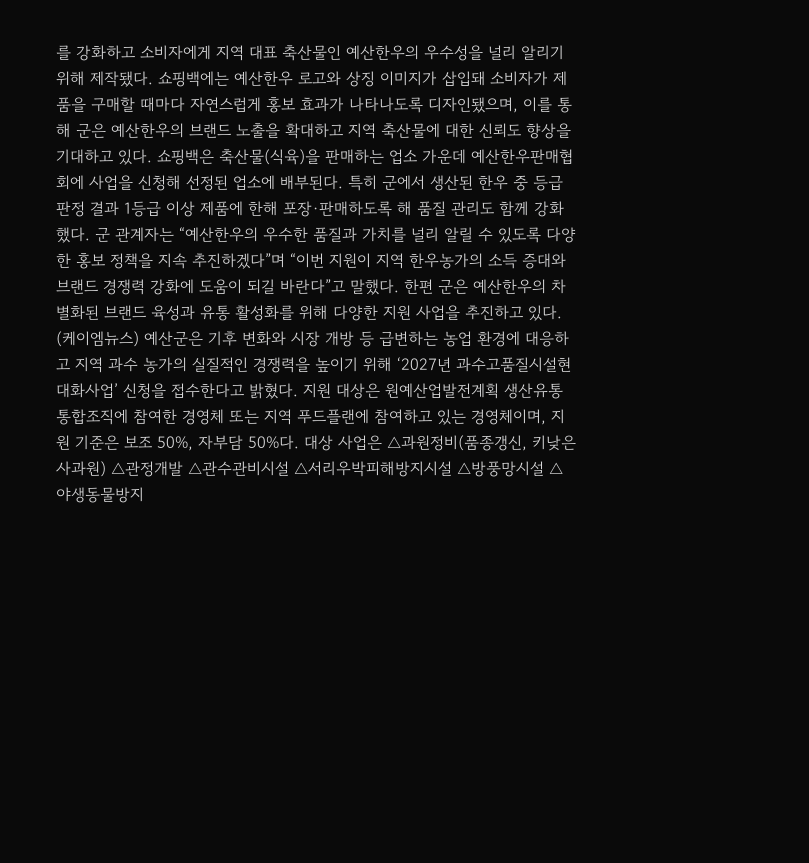를 강화하고 소비자에게 지역 대표 축산물인 예산한우의 우수성을 널리 알리기 위해 제작됐다. 쇼핑백에는 예산한우 로고와 상징 이미지가 삽입돼 소비자가 제품을 구매할 때마다 자연스럽게 홍보 효과가 나타나도록 디자인됐으며, 이를 통해 군은 예산한우의 브랜드 노출을 확대하고 지역 축산물에 대한 신뢰도 향상을 기대하고 있다. 쇼핑백은 축산물(식육)을 판매하는 업소 가운데 예산한우판매협회에 사업을 신청해 선정된 업소에 배부된다. 특히 군에서 생산된 한우 중 등급 판정 결과 1등급 이상 제품에 한해 포장·판매하도록 해 품질 관리도 함께 강화했다. 군 관계자는 “예산한우의 우수한 품질과 가치를 널리 알릴 수 있도록 다양한 홍보 정책을 지속 추진하겠다”며 “이번 지원이 지역 한우농가의 소득 증대와 브랜드 경쟁력 강화에 도움이 되길 바란다”고 말했다. 한편 군은 예산한우의 차별화된 브랜드 육성과 유통 활성화를 위해 다양한 지원 사업을 추진하고 있다.
(케이엠뉴스) 예산군은 기후 변화와 시장 개방 등 급변하는 농업 환경에 대응하고 지역 과수 농가의 실질적인 경쟁력을 높이기 위해 ‘2027년 과수고품질시설현대화사업’ 신청을 접수한다고 밝혔다. 지원 대상은 원예산업발전계획 생산유통통합조직에 참여한 경영체 또는 지역 푸드플랜에 참여하고 있는 경영체이며, 지원 기준은 보조 50%, 자부담 50%다. 대상 사업은 △과원정비(품종갱신, 키낮은사과원) △관정개발 △관수관비시설 △서리우박피해방지시설 △방풍망시설 △야생동물방지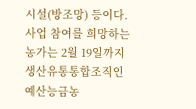시설(방조망) 등이다. 사업 참여를 희망하는 농가는 2월 19일까지 생산유통통합조직인 예산능금농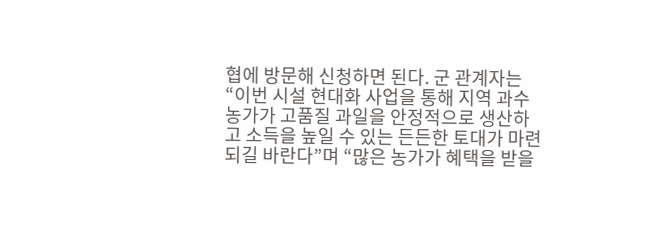협에 방문해 신청하면 된다. 군 관계자는 “이번 시설 현대화 사업을 통해 지역 과수 농가가 고품질 과일을 안정적으로 생산하고 소득을 높일 수 있는 든든한 토대가 마련되길 바란다”며 “많은 농가가 혜택을 받을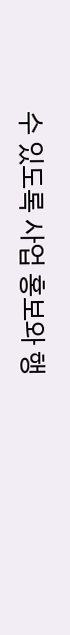수 있도록 사업 홍보와 행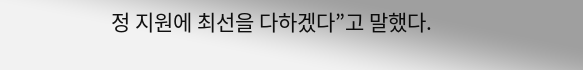정 지원에 최선을 다하겠다”고 말했다.